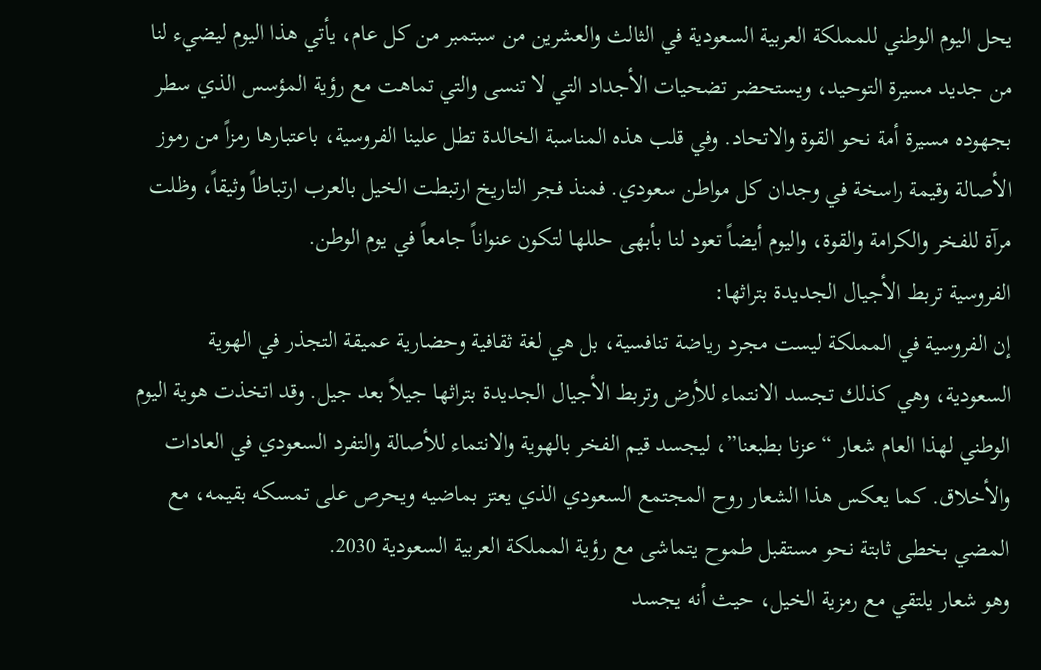يحل اليوم الوطني للمملكة العربية السعودية في الثالث والعشرين من سبتمبر من كل عام، يأتي هذا اليوم ليضيء لنا من جديد مسيرة التوحيد، ويستحضر تضحيات الأجداد التي لا تنسى والتي تماهت مع رؤية المؤسس الذي سطر بجهوده مسيرة أمة نحو القوة والاتحاد. وفي قلب هذه المناسبة الخالدة تطل علينا الفروسية، باعتبارها رمزاً من رموز الأصالة وقيمة راسخة في وجدان كل مواطن سعودي. فمنذ فجر التاريخ ارتبطت الخيل بالعرب ارتباطاً وثيقاً، وظلت مرآة للفخر والكرامة والقوة، واليوم أيضاً تعود لنا بأبهى حللها لتكون عنواناً جامعاً في يوم الوطن.
الفروسية تربط الأجيال الجديدة بتراثها:
إن الفروسية في المملكة ليست مجرد رياضة تنافسية، بل هي لغة ثقافية وحضارية عميقة التجذر في الهوية السعودية، وهي كذلك تجسد الانتماء للأرض وتربط الأجيال الجديدة بتراثها جيلاً بعد جيل. وقد اتخذت هوية اليوم الوطني لهذا العام شعار “عزنا بطبعنا”، ليجسد قيم الفخر بالهوية والانتماء للأصالة والتفرد السعودي في العادات والأخلاق. كما يعكس هذا الشعار روح المجتمع السعودي الذي يعتز بماضيه ويحرص على تمسكه بقيمه، مع المضي بخطى ثابتة نحو مستقبل طموح يتماشى مع رؤية المملكة العربية السعودية 2030.
وهو شعار يلتقي مع رمزية الخيل، حيث أنه يجسد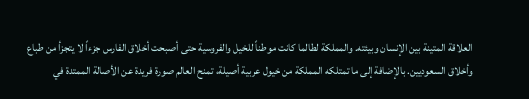العلاقة المتينة بين الإنسان وبيئته. والمملكة لطالما كانت موطناً للخيل والفروسية حتى أصبحت أخلاق الفارس جزءاً لا يتجزأ من طباع وأخلاق السعوديين. بالإضافة إلى ما تمتلكه المملكة من خيول عربية أصيلة، تمنح العالم صورة فريدة عن الأصالة الممتدة في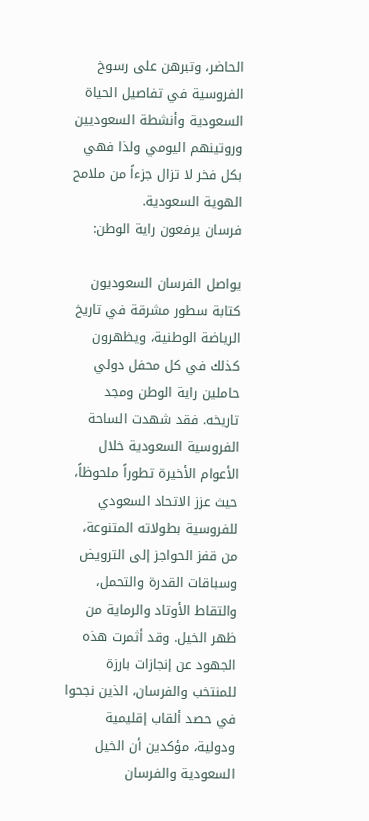الحاضر، وتبرهن على رسوخ الفروسية في تفاصيل الحياة السعودية وأنشطة السعوديين وروتينهم اليومي ولذا فهي بكل فخر لا تزال جزءاً من ملامح الهوية السعودية.
فرسان يرفعون راية الوطن:

يواصل الفرسان السعوديون كتابة سطور مشرقة في تاريخ الرياضة الوطنية، ويظهرون كذلك في كل محفل دولي حاملين راية الوطن ومجد تاريخه. فقد شهدت الساحة الفروسية السعودية خلال الأعوام الأخيرة تطوراً ملحوظاً، حيث عزز الاتحاد السعودي للفروسية بطولاته المتنوعة، من قفز الحواجز إلى الترويض وسباقات القدرة والتحمل، والتقاط الأوتاد والرماية من ظهر الخيل. وقد أثمرت هذه الجهود عن إنجازات بارزة للمنتخب والفرسان، الذين نجحوا في حصد ألقاب إقليمية ودولية، مؤكدين أن الخيل السعودية والفرسان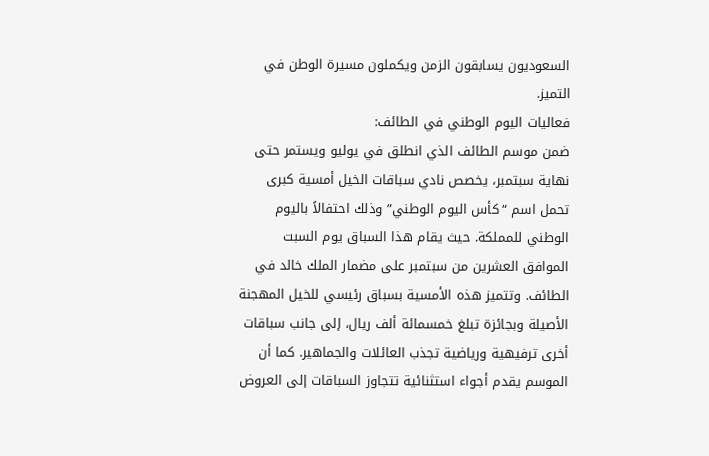السعوديون يسابقون الزمن ويكملون مسيرة الوطن في التميز.
فعاليات اليوم الوطني في الطائف:
ضمن موسم الطائف الذي انطلق في يوليو ويستمر حتى نهاية سبتمبر، يخصص نادي سباقات الخيل أمسية كبرى تحمل اسم “كأس اليوم الوطني” وذلك احتفالاً باليوم الوطني للمملكة. حيث يقام هذا السباق يوم السبت الموافق العشرين من سبتمبر على مضمار الملك خالد في الطائف. وتتميز هذه الأمسية بسباق رئيسي للخيل المهجنة الأصيلة وبجائزة تبلغ خمسمائة ألف ريال، إلى جانب سباقات أخرى ترفيهية ورياضية تجذب العائلات والجماهير. كما أن الموسم يقدم أجواء استثنائية تتجاوز السباقات إلى العروض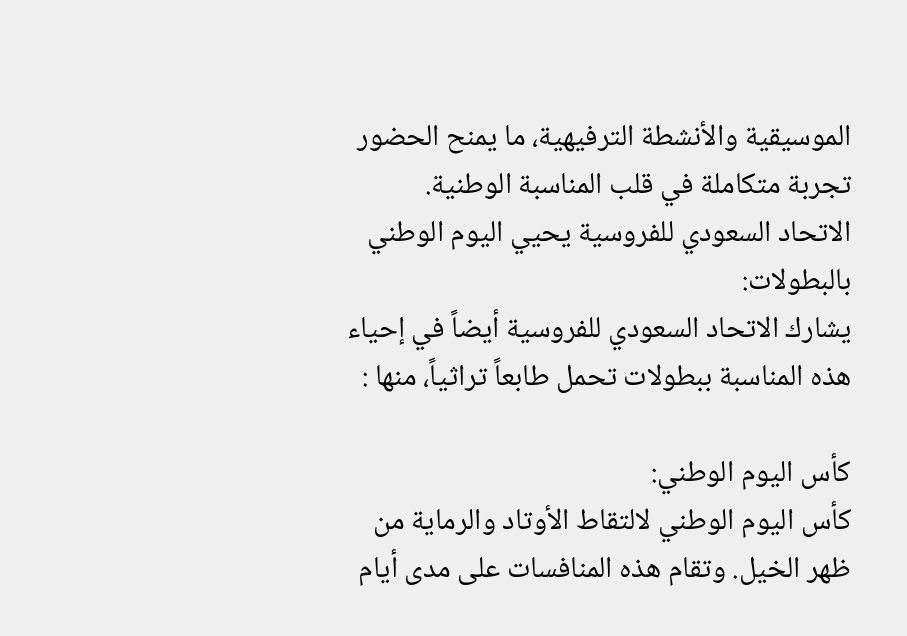الموسيقية والأنشطة الترفيهية، ما يمنح الحضور تجربة متكاملة في قلب المناسبة الوطنية.
الاتحاد السعودي للفروسية يحيي اليوم الوطني بالبطولات:
يشارك الاتحاد السعودي للفروسية أيضاً في إحياء هذه المناسبة ببطولات تحمل طابعاً تراثياً، منها :

كأس اليوم الوطني:
كأس اليوم الوطني لالتقاط الأوتاد والرماية من ظهر الخيل. وتقام هذه المنافسات على مدى أيام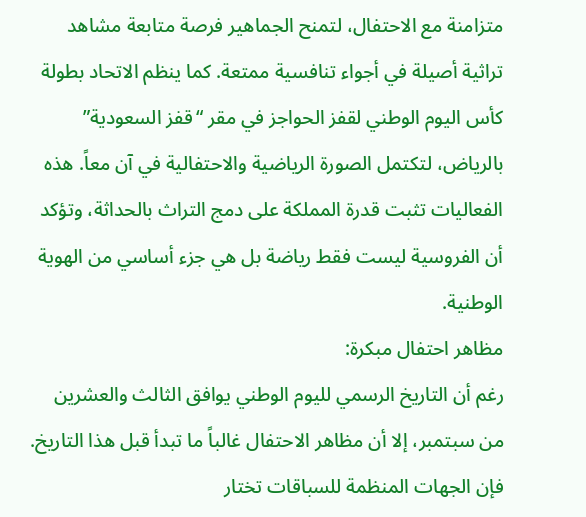متزامنة مع الاحتفال، لتمنح الجماهير فرصة متابعة مشاهد تراثية أصيلة في أجواء تنافسية ممتعة. كما ينظم الاتحاد بطولة كأس اليوم الوطني لقفز الحواجز في مقر “قفز السعودية” بالرياض، لتكتمل الصورة الرياضية والاحتفالية في آن معاً. هذه الفعاليات تثبت قدرة المملكة على دمج التراث بالحداثة، وتؤكد أن الفروسية ليست فقط رياضة بل هي جزء أساسي من الهوية الوطنية.
مظاهر احتفال مبكرة:
رغم أن التاريخ الرسمي لليوم الوطني يوافق الثالث والعشرين من سبتمبر، إلا أن مظاهر الاحتفال غالباً ما تبدأ قبل هذا التاريخ. فإن الجهات المنظمة للسباقات تختار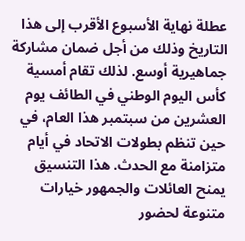عطلة نهاية الأسبوع الأقرب إلى هذا التاريخ وذلك من أجل ضمان مشاركة جماهيرية أوسع. لذلك تقام أمسية كأس اليوم الوطني في الطائف يوم العشرين من سبتمبر هذا العام، في حين تنظم بطولات الاتحاد في أيام متزامنة مع الحدث. هذا التنسيق يمنح العائلات والجمهور خيارات متنوعة لحضور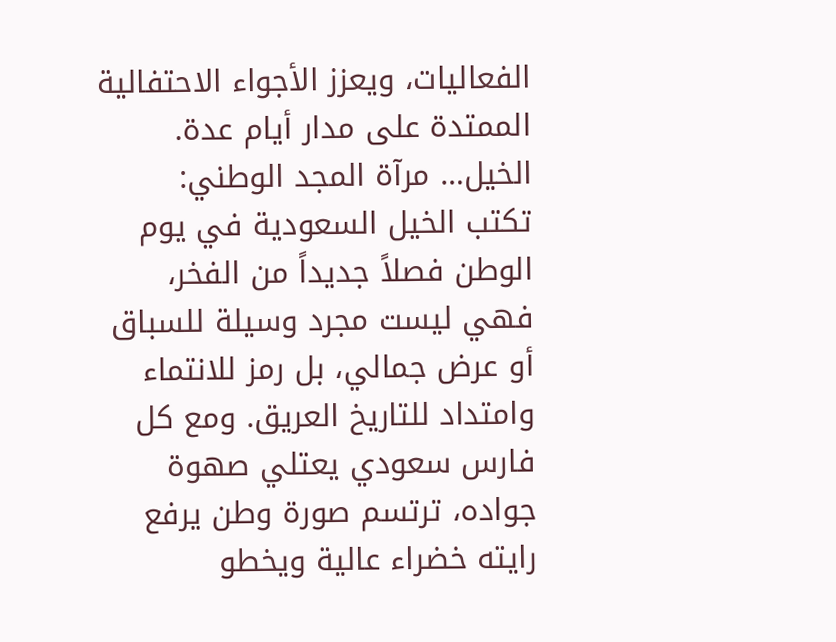الفعاليات، ويعزز الأجواء الاحتفالية الممتدة على مدار أيام عدة.
الخيل… مرآة المجد الوطني:
تكتب الخيل السعودية في يوم الوطن فصلاً جديداً من الفخر، فهي ليست مجرد وسيلة للسباق أو عرض جمالي، بل رمز للانتماء وامتداد للتاريخ العريق. ومع كل فارس سعودي يعتلي صهوة جواده، ترتسم صورة وطن يرفع رايته خضراء عالية ويخطو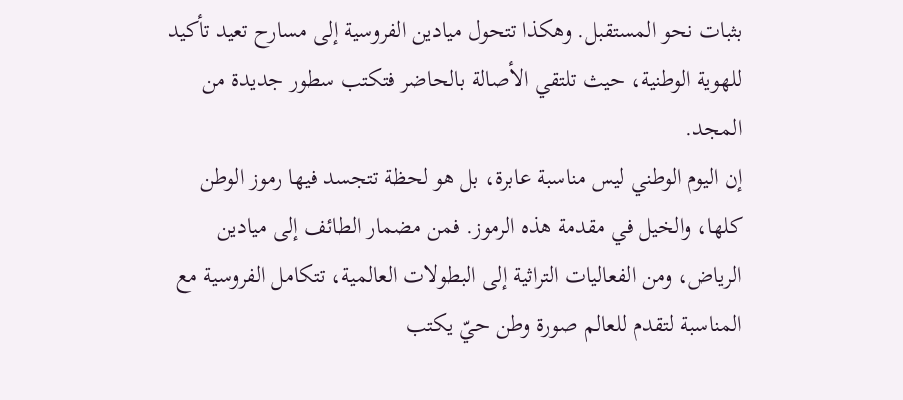بثبات نحو المستقبل. وهكذا تتحول ميادين الفروسية إلى مسارح تعيد تأكيد للهوية الوطنية، حيث تلتقي الأصالة بالحاضر فتكتب سطور جديدة من المجد.
إن اليوم الوطني ليس مناسبة عابرة، بل هو لحظة تتجسد فيها رموز الوطن كلها، والخيل في مقدمة هذه الرموز. فمن مضمار الطائف إلى ميادين الرياض، ومن الفعاليات التراثية إلى البطولات العالمية، تتكامل الفروسية مع المناسبة لتقدم للعالم صورة وطن حيّ يكتب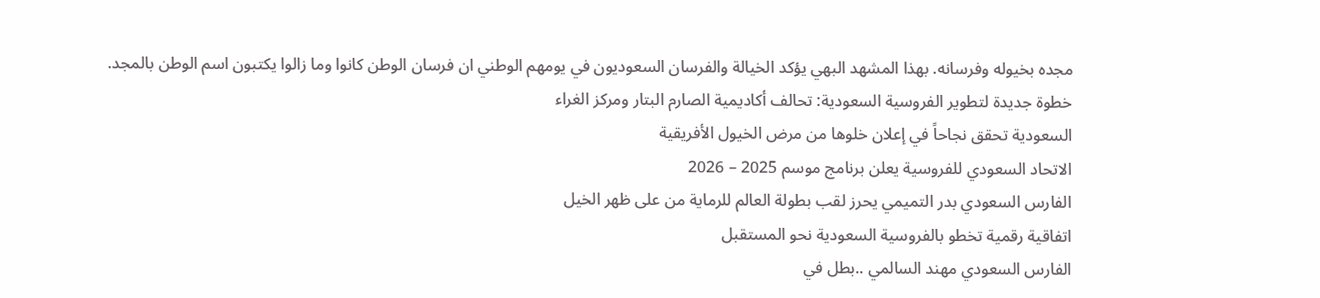مجده بخيوله وفرسانه. بهذا المشهد البهي يؤكد الخيالة والفرسان السعوديون في يومهم الوطني ان فرسان الوطن كانوا وما زالوا يكتبون اسم الوطن بالمجد.
خطوة جديدة لتطوير الفروسية السعودية: تحالف أكاديمية الصارم البتار ومركز الغراء
السعودية تحقق نجاحاً في إعلان خلوها من مرض الخيول الأفريقية
الاتحاد السعودي للفروسية يعلن برنامج موسم 2025 – 2026
الفارس السعودي بدر التميمي يحرز لقب بطولة العالم للرماية من على ظهر الخيل
اتفاقية رقمية تخطو بالفروسية السعودية نحو المستقبل
الفارس السعودي مهند السالمي ..بطل في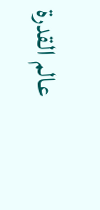عالم القدرة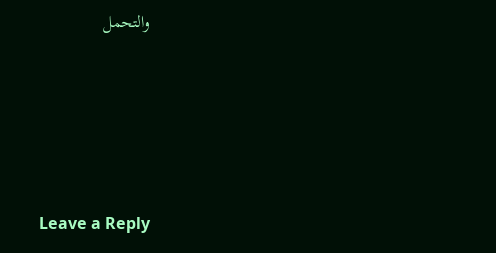والتحمل





Leave a Reply